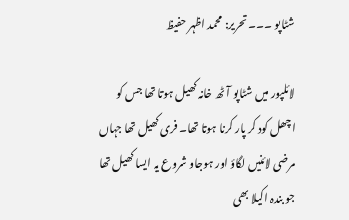شٹاپو ۔۔۔ تحریر: محمد اظہر حفیظ

لائلپور میں شٹاپو آٹھ خانہ کھیل ہوتا تھا جس کو اچھل کود کر پار کرنا ہوتا تھا۔ فری کھیل تھا جہاں مرضی لائنیں لگاؤ اور ہوجاو شروع یہ ایسا کھیل تھا جو بندہ اکیلا بھی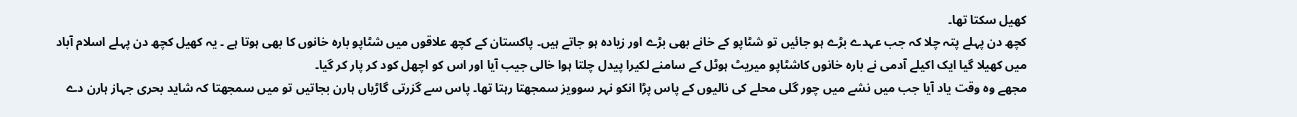کھیل سکتا تھا۔
کچھ دن پہلے پتہ چلا کہ جب عہدے بڑے ہو جائیں تو شٹاپو کے خانے بھی بڑے اور زیادہ ہو جاتے ہیں۔ پاکستان کے کچھ علاقوں میں شٹاپو بارہ خانوں کا بھی ہوتا ہے ۔ یہ کھیل کچھ دن پہلے اسلام آباد میں کھیلا گیا ایک اکیلے آدمی نے بارہ خانوں کاشٹاپو میریٹ ہوٹل کے سامنے لکیرا پیدل چلتا ہوا خالی جیب آیا اور اس کو اچھل کود کر پار کر گیا۔
مجھے وہ وقت یاد آیا جب میں نشے میں چور گلی محلے کی نالیوں کے پاس پڑا انکو نہر سوویز سمجھتا رہتا تھا۔ پاس سے گزرتی گاڑیاں ہارن بجاتیں تو میں سمجھتا کہ شاید بحری جہاز ہارن دے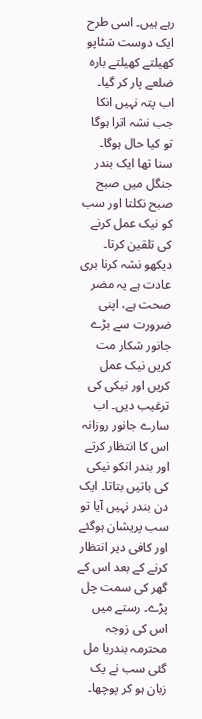رہے ہیں۔ اسی طرح ایک دوست شٹاپو کھیلتے کھیلتے بارہ ضلعے پار کر گیا۔
اب پتہ نہیں انکا جب نشہ اترا ہوگا تو کیا حال ہوگا۔
سنا تھا ایک بندر جنگل میں صبح صبح نکلتا اور سب کو نیک عمل کرنے کی تلقین کرتا۔ دیکھو نشہ کرنا بری عادت ہے یہ مضر صحت ہے، اپنی ضرورت سے بڑے جانور شکار مت کریں نیک عمل کریں اور نیکی کی ترغیب دیں۔ اب سارے جانور روزانہ اس کا انتظار کرتے اور بندر انکو نیکی کی باتیں بتاتا۔ ایک دن بندر نہیں آیا تو سب پریشان ہوگئے اور کافی دیر انتظار کرنے کے بعد اس کے گھر کی سمت چل پڑے۔ رستے میں اس کی زوجہ محترمہ بندریا مل گئی سب نے یک زبان ہو کر پوچھا۔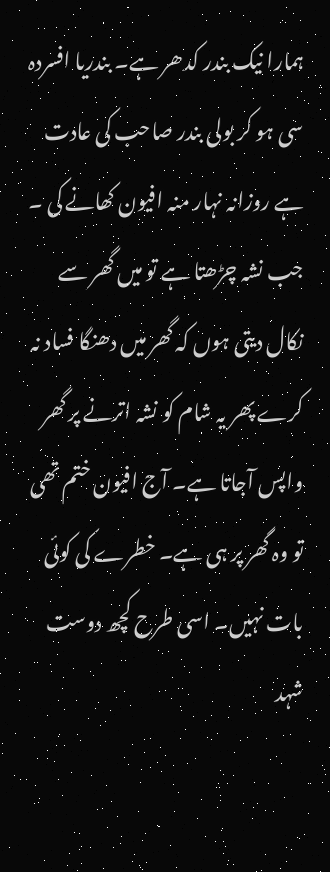ہمارا نیک بندر کدھر ہے۔ بندریا افسردہ سی ہو کر بولی بندر صاحب کی عادت ہے روزانہ نہار منہ افیون کھانے کی ۔ جب نشہ چڑھتا ہے تو میں گھر سے نکال دیتی ہوں کہ گھر میں دھنگا فساد نہ کرے پھر یہ شام کو نشہ اترنے پر گھر واپس آجاتا ہے۔ آج افیون ختم تھی تو وہ گھر پر ہی ہے۔ خطرے کی کوئی بات نہیں۔ اسی طرح کچھ دوست شہد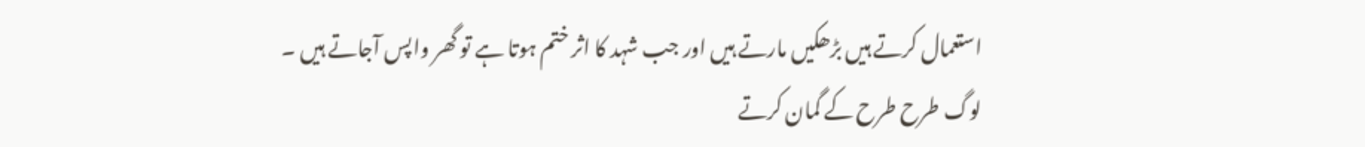استعمال کرتے ہیں بڑھکیں مارتے ہیں اور جب شہد کا اثر ختم ہوتا ہے تو گھر واپس آجاتے ہیں ۔
لوگ طرح طرح کے گمان کرتے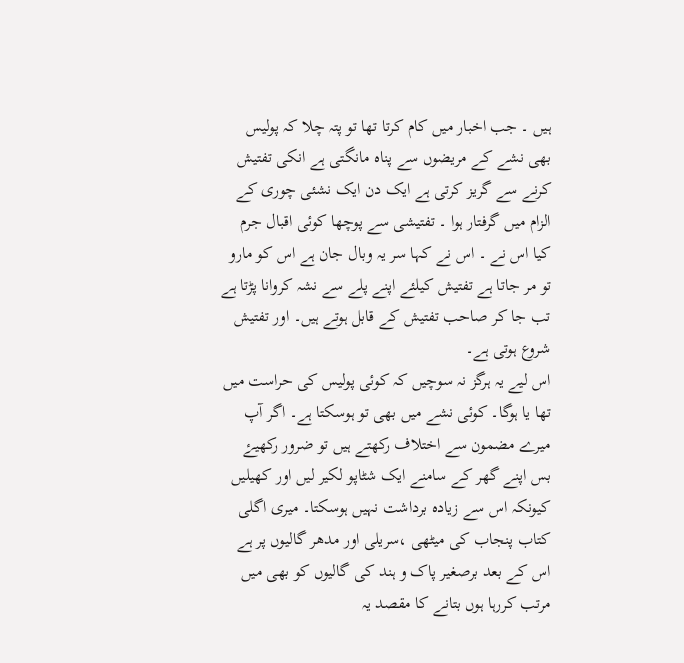ہیں ۔ جب اخبار میں کام کرتا تھا تو پتہ چلا کہ پولیس بھی نشے کے مریضوں سے پناہ مانگتی ہے انکی تفتیش کرنے سے گریز کرتی ہے ایک دن ایک نشئی چوری کے الزام میں گرفتار ہوا ۔ تفتیشی سے پوچھا کوئی اقبال جرم کیا اس نے ۔ اس نے کہا سر یہ وبال جان ہے اس کو مارو تو مر جاتا ہے تفتیش کیلئے اپنے پلے سے نشہ کروانا پڑتا ہے تب جا کر صاحب تفتیش کے قابل ہوتے ہیں۔ اور تفتیش شروع ہوتی ہے۔
اس لیے یہ ہرگز نہ سوچیں کہ کوئی پولیس کی حراست میں تھا یا ہوگا۔ کوئی نشے میں بھی تو ہوسکتا ہے۔ اگر آپ میرے مضمون سے اختلاف رکھتے ہیں تو ضرور رکھیۓ بس اپنے گھر کے سامنے ایک شٹاپو لکیر لیں اور کھیلیں کیونکہ اس سے زیادہ برداشت نہیں ہوسکتا۔ میری اگلی کتاب پنجاب کی میٹھی ،سریلی اور مدھر گالیوں پر ہے اس کے بعد برصغیر پاک و ہند کی گالیوں کو بھی میں مرتب کررہا ہوں بتانے کا مقصد یہ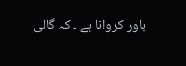باور کروانا ہے ۔ کہ گالی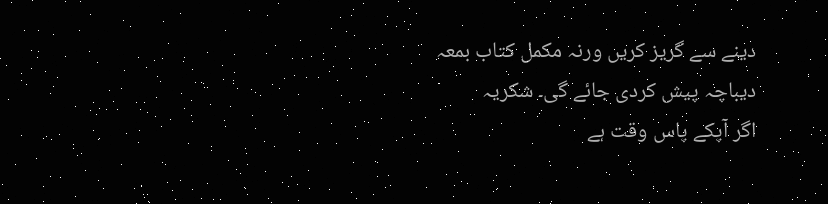دینے سے گریز کریں ورنہ مکمل کتاب بمعہ دیباچہ پیش کردی جائے گی۔ شکریہ
اگر آپکے پاس وقت ہے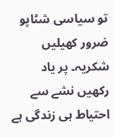تو سیاسی شٹاپو ضرور کھیلیں شکریہ۔ پر یاد رکھیں نشے سے احتیاط ہی زندگی ہے